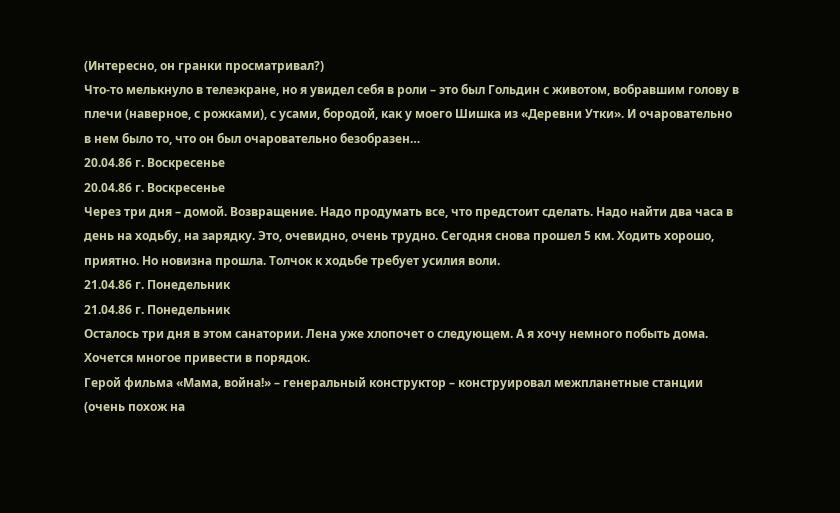(Интересно, он гранки просматривал?)
Что-то мелькнуло в телеэкране, но я увидел себя в роли – это был Гольдин с животом, вобравшим голову в плечи (наверное, с рожками), с усами, бородой, как у моего Шишка из «Деревни Утки». И очаровательно в нем было то, что он был очаровательно безобразен…
20.04.86 г. Воскресенье
20.04.86 г. Воскресенье
Через три дня – домой. Возвращение. Надо продумать все, что предстоит сделать. Надо найти два часа в день на ходьбу, на зарядку. Это, очевидно, очень трудно. Сегодня снова прошел 5 км. Ходить хорошо, приятно. Но новизна прошла. Толчок к ходьбе требует усилия воли.
21.04.86 г. Понедельник
21.04.86 г. Понедельник
Осталось три дня в этом санатории. Лена уже хлопочет о следующем. А я хочу немного побыть дома. Хочется многое привести в порядок.
Герой фильма «Мама, война!» – генеральный конструктор – конструировал межпланетные станции (очень похож на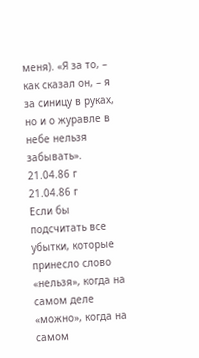меня). «Я за то, – как сказал он, – я за синицу в руках, но и о журавле в небе нельзя забывать».
21.04.86 г
21.04.86 г
Если бы подсчитать все убытки, которые принесло слово «нельзя», когда на самом деле «можно», когда на самом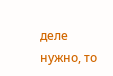деле нужно, то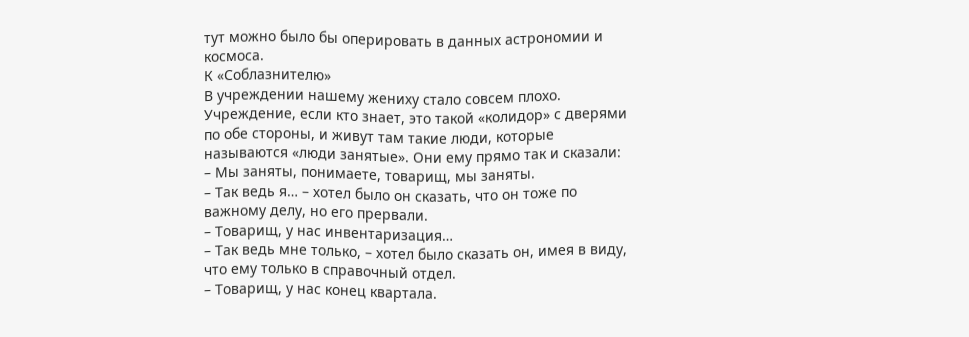тут можно было бы оперировать в данных астрономии и космоса.
К «Соблазнителю»
В учреждении нашему жениху стало совсем плохо. Учреждение, если кто знает, это такой «колидор» с дверями по обе стороны, и живут там такие люди, которые называются «люди занятые». Они ему прямо так и сказали:
– Мы заняты, понимаете, товарищ, мы заняты.
– Так ведь я… – хотел было он сказать, что он тоже по важному делу, но его прервали.
– Товарищ, у нас инвентаризация…
– Так ведь мне только, – хотел было сказать он, имея в виду, что ему только в справочный отдел.
– Товарищ, у нас конец квартала.